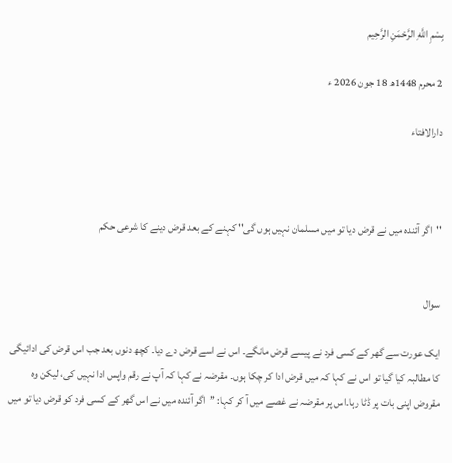بِسْمِ اللَّهِ الرَّحْمَنِ الرَّحِيم

2 محرم 1448ھ 18 جون 2026 ء

دارالافتاء



''اگر آئندہ میں نے قرض دیا تو میں مسلمان نہیں ہوں گی'' کہنے کے بعد قرض دینے کا شرعی حکم


سوال

ایک عورت سے گھر کے کسی فرد نے پیسے قرض مانگے۔ اس نے اسے قرض دے دیا۔ کچھ دنوں بعد جب اس قرض کی ادائیگی کا مطالبہ کیا گیا تو اس نے کہا کہ میں قرض ادا کر چکا ہوں۔ مقرضہ نے کہا کہ آپ نے رقم واپس ادا نہیں کی، لیکن وہ مقروض اپنی بات پر ڈٹا رہا۔اس پر مقرضہ نے غصے میں آ کر کہا: ’’اگر آئندہ میں نے اس گھر کے کسی فرد کو قرض دیا تو میں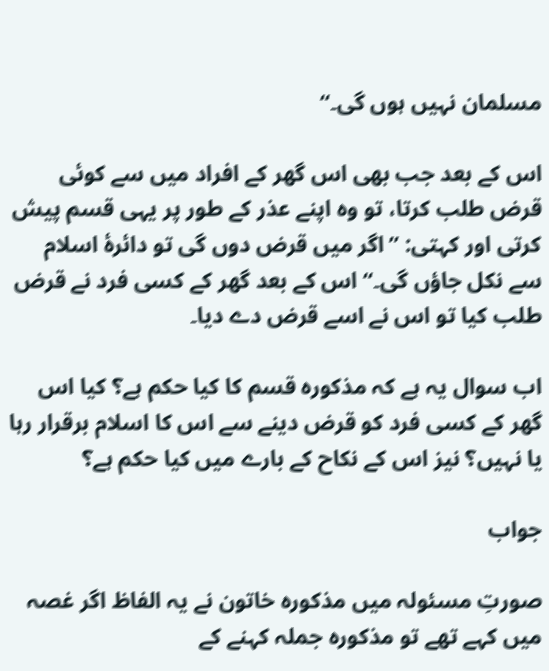مسلمان نہیں ہوں گی۔‘‘

اس کے بعد جب بھی اس گھر کے افراد میں سے کوئی قرض طلب کرتا، تو وہ اپنے عذر کے طور پر یہی قسم پیش کرتی اور کہتی: ’’اگر میں قرض دوں گی تو دائرۂ اسلام سے نکل جاؤں گی۔‘‘ اس کے بعد گھر کے کسی فرد نے قرض طلب کیا تو اس نے اسے قرض دے دیا۔

اب سوال یہ ہے کہ مذکورہ قسم کا کیا حکم ہے؟ کیا اس گھر کے کسی فرد کو قرض دینے سے اس کا اسلام برقرار رہا یا نہیں؟ نیز اس کے نکاح کے بارے میں کیا حکم ہے؟

جواب

صورتِ مسئولہ میں مذکورہ خاتون نے یہ الفاظ اگر غصہ میں کہے تھے تو مذکورہ جملہ کہنے کے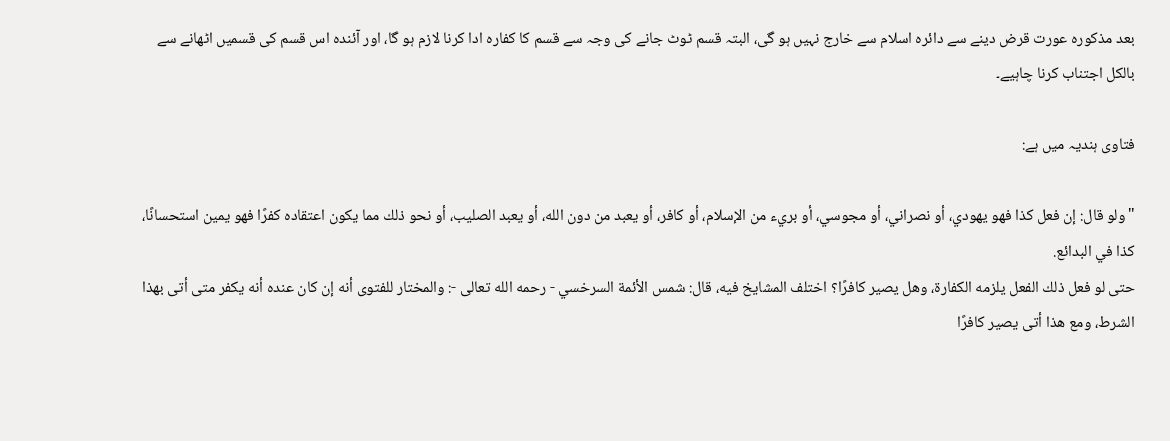بعد مذکورہ عورت قرض دینے سے دائرہ اسلام سے خارج نہیں ہو گی، البتہ قسم ٹوٹ جانے کی وجہ سے قسم کا کفارہ ادا کرنا لازم ہو گا، اور آئندہ اس قسم کی قسمیں اٹھانے سے بالکل اجتناب کرنا چاہیے۔

فتاوی ہندیہ میں ہے:

"ولو قال: إن فعل كذا فهو يهودي، أو نصراني، أو مجوسي، أو بريء من الإسلام، أو كافر، أو يعبد من دون الله، أو يعبد الصليب، أو نحو ذلك مما يكون اعتقاده كفرًا فهو يمين استحسانًا، كذا في البدائع.
حتى لو فعل ذلك الفعل يلزمه الكفارة، وهل يصير كافرًا؟ اختلف المشايخ فيه، قال: شمس الأئمة السرخسي - رحمه الله تعالى -: والمختار للفتوى أنه إن كان عنده أنه يكفر متى أتى بهذا الشرط، ومع هذا أتى يصير كافرًا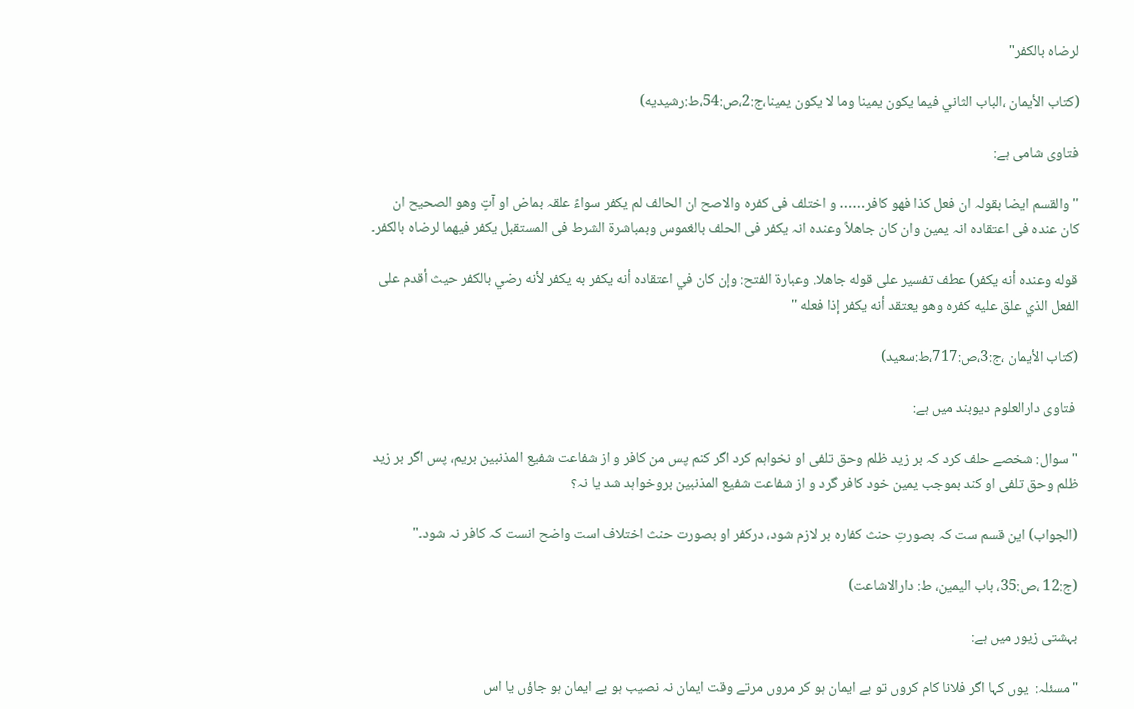لرضاه بالكفر"

(كتاب الأيمان ،الباب الثاني فيما يكون يمينا وما لا يكون يمينا،ج:2،ص:54،ط:رشیدیه)

فتاوی شامی ہے:

''والقسم ایضا بقولہ ان فعل کذا فھو کافر…… و اختلف فی کفرہ والاصح ان الحالف لم یکفر سواءً علقہ بماض او آتٍ وھو الصحیح ان کان عندہ فی اعتقادہ انہ یمین وان کان جاھلاً وعندہ انہ یکفر فی الحلف بالغموس وبمباشرۃ الشرط فی المستقبل یکفر فیھما لرضاہ بالکفر۔

قوله وعنده أنه يكفر) عطف تفسير على قوله جاهلا. وعبارة الفتح: وإن كان في اعتقاده أنه يكفر به يكفر لأنه رضي بالكفر حيث أقدم على الفعل الذي علق عليه كفره وهو يعتقد أنه يكفر إذا فعله ''

(كتاب الأيمان ،ج:3،ص:717،ط:سعید)

 فتاوی دارالعلوم دیوبند میں ہے:

"سوال: شخصے حلف کرد کہ بر زید ظلم وحق تلفی او نخواہم کرد اگر کنم پس من کافر و از شفاعت شفیع المذنبین بریم، پس اگر بر زید ظلم وحق تلفی او کند بموجب یمین خود کافر گرد و از شفاعت شفیع المذنبین بروخواہد شد یا نہ؟

(الجواب) این قسم ست کہ بصورتِ حنث کفارہ بر لازم شود، درکفر او بصورت حنث اختلاف است واضح انست کہ کافر نہ شود۔"

(ج:12 ،ص:35، باب الیمین، ط: دارالاشاعت)

بہشتی زیور میں ہے:

"مسئلہ:  یوں کہا اگر فلانا کام کروں تو بے ایمان ہو کر مروں مرتے وقت ایمان نہ نصیب ہو بے ایمان ہو جاؤں یا اس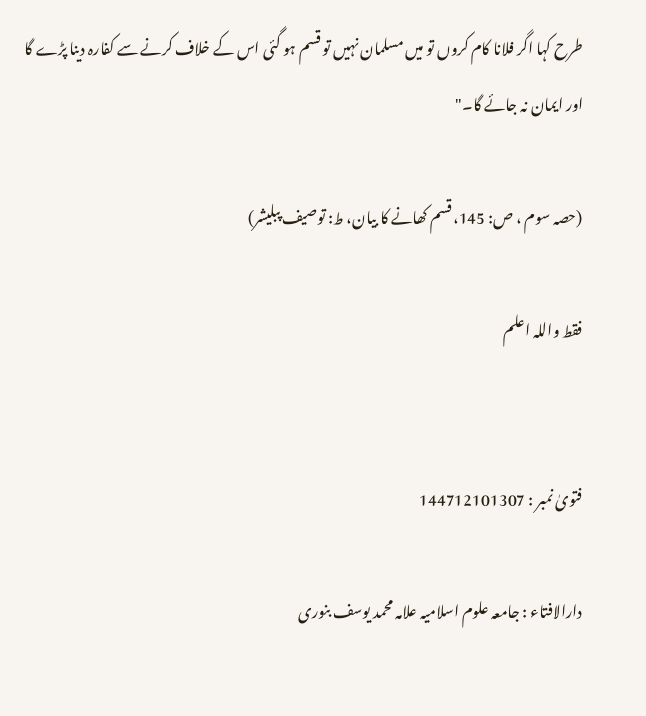طرح کہا اگر فلانا کام کروں تو میں مسلمان نہیں تو قسم ہو گئى اس کے خلاف کرنے سے کفارہ دینا پڑے گا اور ایمان نہ جائے گا۔"

(حصہ سوم ، ص: 145، قسم کھانے کا بیان، ط: توصیف پبلیشر)

فقط واللہ اعلم


فتویٰ نمبر : 144712101307

دارالافتاء : جامعہ علوم اسلامیہ علامہ محمد یوسف بنوری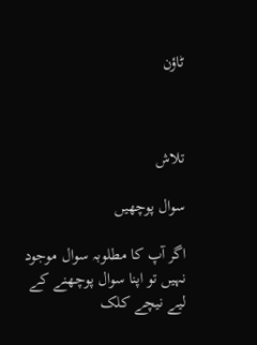ٹاؤن



تلاش

سوال پوچھیں

اگر آپ کا مطلوبہ سوال موجود نہیں تو اپنا سوال پوچھنے کے لیے نیچے کلک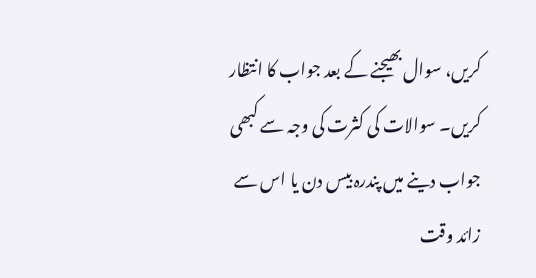کریں، سوال بھیجنے کے بعد جواب کا انتظار کریں۔ سوالات کی کثرت کی وجہ سے کبھی جواب دینے میں پندرہ بیس دن یا اس سے زائد وقت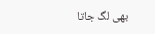بھی لگ جاتا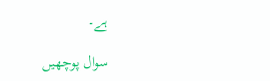ہے۔

سوال پوچھیں